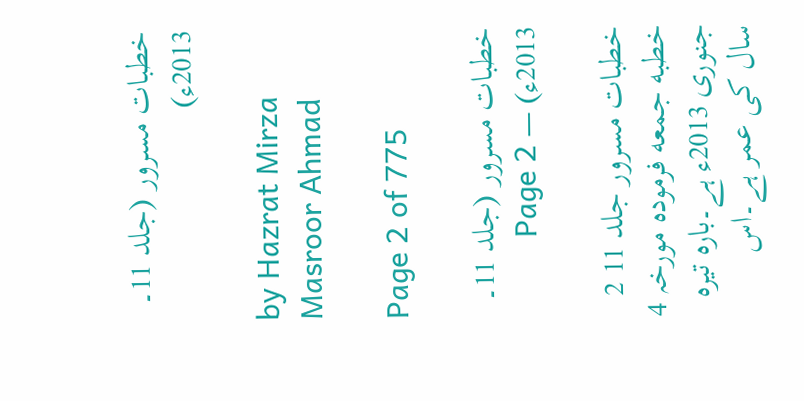خطبات مسرور (جلد 11۔ 2013ء)

by Hazrat Mirza Masroor Ahmad

Page 2 of 775

خطبات مسرور (جلد 11۔ 2013ء) — Page 2

خطبات مسرور جلد 11 2 خطبه جمعه فرمودہ مورخہ 4 جنوری 2013ء ہے۔بارہ تیرہ سال کی عمر ہے۔اس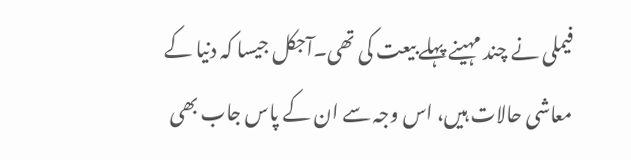فیملی نے چند مہینے پہلے بیعت کی تھی۔آجکل جیسا کہ دنیا کے معاشی حالات ہیں، اس وجہ سے ان کے پاس جاب بھی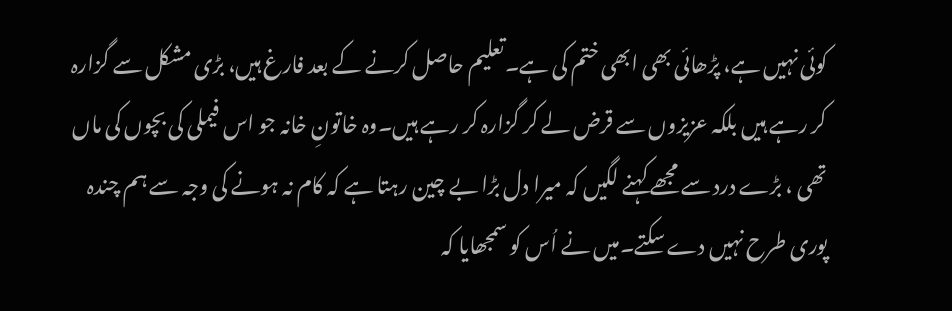کوئی نہیں ہے، پڑھائی بھی ابھی ختم کی ہے۔تعلیم حاصل کرنے کے بعد فارغ ہیں، بڑی مشکل سے گزارہ کر رہے ہیں بلکہ عزیزوں سے قرض لے کر گزارہ کر رہے ہیں۔وہ خاتونِ خانہ جو اس فیملی کی بچوں کی ماں تھی ، بڑے درد سے مجھے کہنے لگیں کہ میرا دل بڑا بے چین رہتا ہے کہ کام نہ ہونے کی وجہ سے ہم چندہ پوری طرح نہیں دے سکتے۔میں نے اُس کو سمجھایا کہ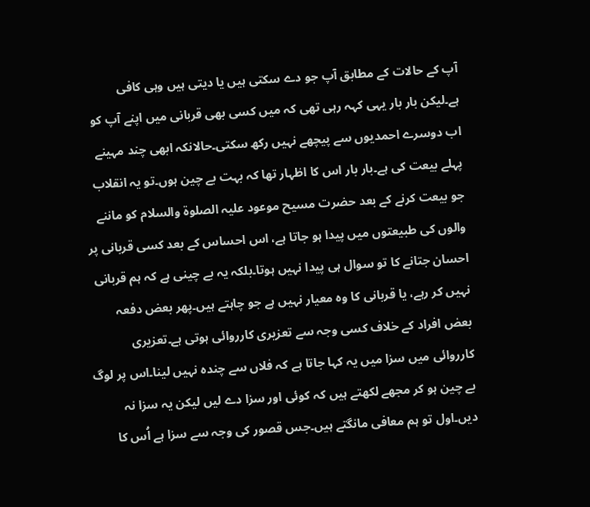آپ کے حالات کے مطابق آپ جو دے سکتی ہیں یا دیتی ہیں وہی کافی ہے۔لیکن بار بار یہی کہہ رہی تھی کہ میں کسی بھی قربانی میں اپنے آپ کو اب دوسرے احمدیوں سے پیچھے نہیں رکھ سکتی۔حالانکہ ابھی چند مہینے پہلے بیعت کی ہے۔بار بار اس کا اظہار تھا کہ بہت بے چین ہوں۔تو یہ انقلاب جو بیعت کرنے کے بعد حضرت مسیح موعود علیہ الصلوۃ والسلام کو ماننے والوں کی طبیعتوں میں پیدا ہو جاتا ہے، اس احساس کے بعد کسی قربانی پر احسان جتانے کا تو سوال ہی پیدا نہیں ہوتا۔بلکہ یہ بے چینی ہے کہ ہم قربانی نہیں کر رہے، یا قربانی کا وہ معیار نہیں ہے جو چاہتے ہیں۔پھر بعض دفعہ بعض افراد کے خلاف کسی وجہ سے تعزیری کارروائی ہوتی ہے۔تعزیری کارروائی میں سزا میں یہ کہا جاتا ہے کہ فلاں سے چندہ نہیں لینا۔اس پر لوگ بے چین ہو کر مجھے لکھتے ہیں کہ کوئی اور سزا دے لیں لیکن یہ سزا نہ دیں۔اول تو ہم معافی مانگتے ہیں۔جس قصور کی وجہ سے سزا ہے اُس کا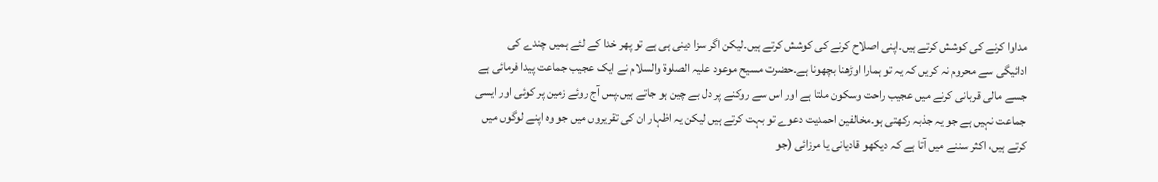مداوا کرنے کی کوشش کرتے ہیں۔اپنی اصلاح کرنے کی کوشش کرتے ہیں۔لیکن اگر سزا دینی ہی ہے تو پھر خدا کے لئے ہمیں چندے کی ادائیگی سے محروم نہ کریں کہ یہ تو ہمارا اوڑھنا بچھونا ہے۔حضرت مسیح موعود علیہ الصلوۃ والسلام نے ایک عجیب جماعت پیدا فرمائی ہے جسے مالی قربانی کرنے میں عجیب راحت وسکون ملتا ہے اور اس سے روکنے پر دل بے چین ہو جاتے ہیں۔پس آج روئے زمین پر کوئی اور ایسی جماعت نہیں ہے جو یہ جذبہ رکھتی ہو۔مخالفین احمدیت دعوے تو بہت کرتے ہیں لیکن یہ اظہار ان کی تقریروں میں جو وہ اپنے لوگوں میں کرتے ہیں، اکثر سننے میں آتا ہے کہ دیکھو قادیانی یا مرزائی (جو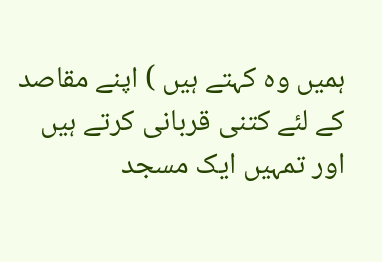ہمیں وہ کہتے ہیں ) اپنے مقاصد کے لئے کتنی قربانی کرتے ہیں اور تمہیں ایک مسجد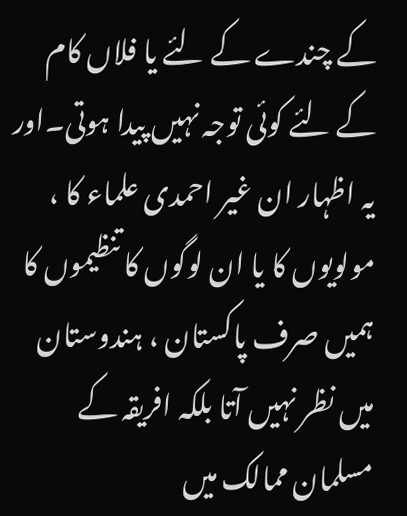کے چندے کے لئے یا فلاں کام کے لئے کوئی توجہ نہیں پیدا ہوتی۔اور یہ اظہار ان غیر احمدی علماء کا ، مولویوں کا یا ان لوگوں کا تنظیموں کا ہمیں صرف پاکستان ، ہندوستان میں نظر نہیں آتا بلکہ افریقہ کے مسلمان ممالک میں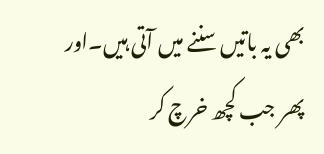بھی یہ باتیں سننے میں آتی ہیں۔اور پھر جب کچھ خرچ کر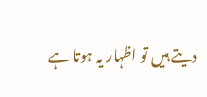دیتے ہیں تو اظہار یہ ہوتا ہے